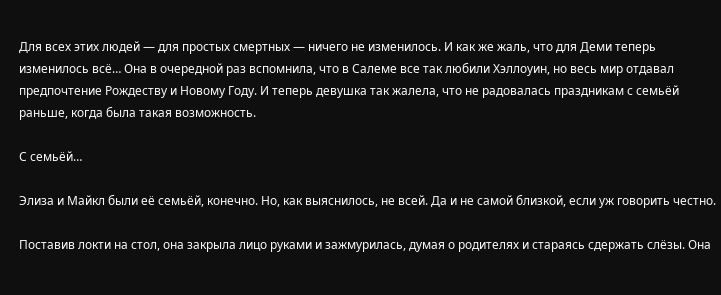Для всех этих людей — для простых смертных — ничего не изменилось. И как же жаль, что для Деми теперь изменилось всё… Она в очередной раз вспомнила, что в Салеме все так любили Хэллоуин, но весь мир отдавал предпочтение Рождеству и Новому Году. И теперь девушка так жалела, что не радовалась праздникам с семьёй раньше, когда была такая возможность.

С семьёй…

Элиза и Майкл были её семьёй, конечно. Но, как выяснилось, не всей. Да и не самой близкой, если уж говорить честно.

Поставив локти на стол, она закрыла лицо руками и зажмурилась, думая о родителях и стараясь сдержать слёзы. Она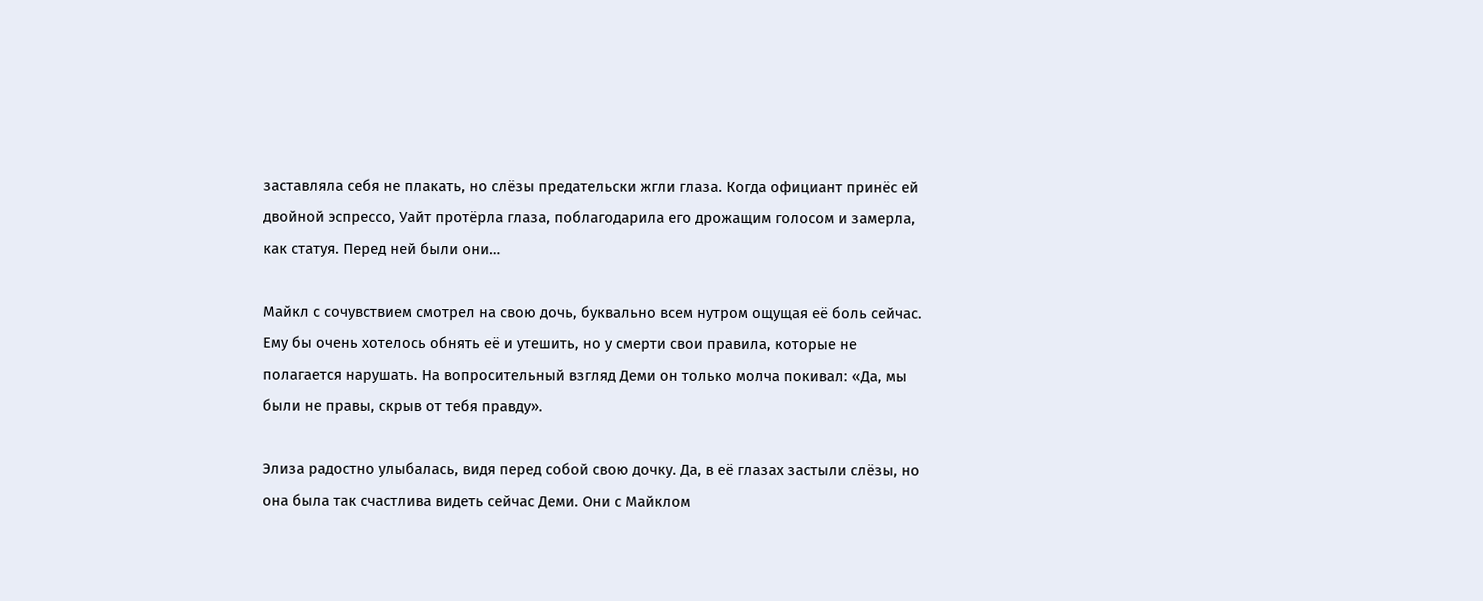заставляла себя не плакать, но слёзы предательски жгли глаза. Когда официант принёс ей двойной эспрессо, Уайт протёрла глаза, поблагодарила его дрожащим голосом и замерла, как статуя. Перед ней были они…

Майкл с сочувствием смотрел на свою дочь, буквально всем нутром ощущая её боль сейчас. Ему бы очень хотелось обнять её и утешить, но у смерти свои правила, которые не полагается нарушать. На вопросительный взгляд Деми он только молча покивал: «Да, мы были не правы, скрыв от тебя правду».

Элиза радостно улыбалась, видя перед собой свою дочку. Да, в её глазах застыли слёзы, но она была так счастлива видеть сейчас Деми. Они с Майклом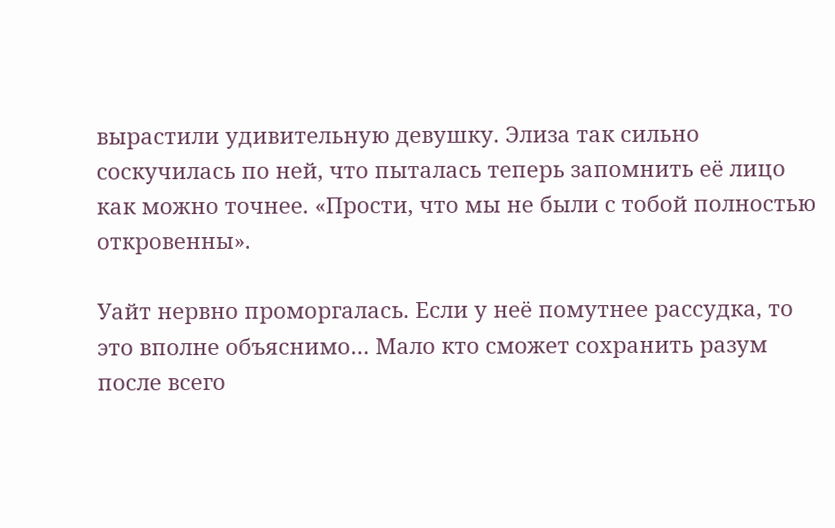вырастили удивительную девушку. Элиза так сильно соскучилась по ней, что пыталась теперь запомнить её лицо как можно точнее. «Прости, что мы не были с тобой полностью откровенны».

Уайт нервно проморгалась. Если у неё помутнее рассудка, то это вполне объяснимо… Мало кто сможет сохранить разум после всего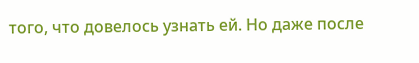того, что довелось узнать ей. Но даже после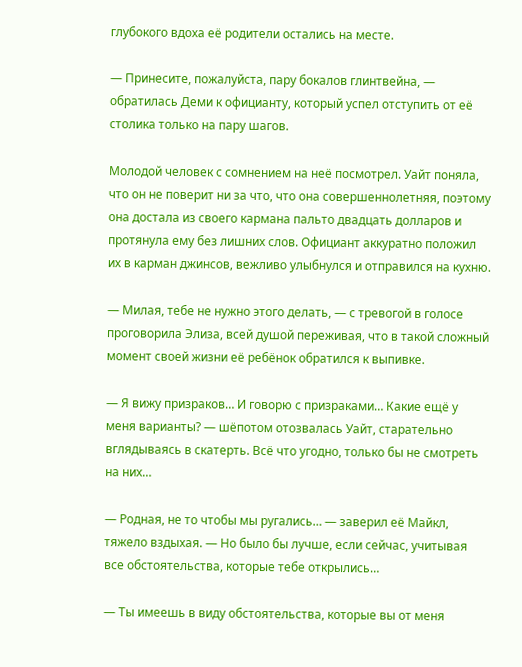глубокого вдоха её родители остались на месте.

— Принесите, пожалуйста, пару бокалов глинтвейна, — обратилась Деми к официанту, который успел отступить от её столика только на пару шагов.

Молодой человек с сомнением на неё посмотрел. Уайт поняла, что он не поверит ни за что, что она совершеннолетняя, поэтому она достала из своего кармана пальто двадцать долларов и протянула ему без лишних слов. Официант аккуратно положил их в карман джинсов, вежливо улыбнулся и отправился на кухню.

— Милая, тебе не нужно этого делать, — с тревогой в голосе проговорила Элиза, всей душой переживая, что в такой сложный момент своей жизни её ребёнок обратился к выпивке.

— Я вижу призраков… И говорю с призраками… Какие ещё у меня варианты? — шёпотом отозвалась Уайт, старательно вглядываясь в скатерть. Всё что угодно, только бы не смотреть на них…

— Родная, не то чтобы мы ругались… — заверил её Майкл, тяжело вздыхая. — Но было бы лучше, если сейчас, учитывая все обстоятельства, которые тебе открылись…

— Ты имеешь в виду обстоятельства, которые вы от меня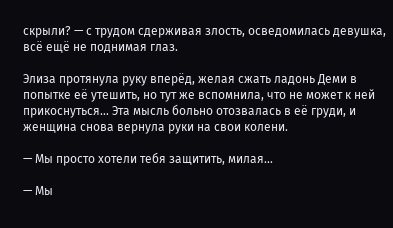скрыли? — с трудом сдерживая злость, осведомилась девушка, всё ещё не поднимая глаз.

Элиза протянула руку вперёд, желая сжать ладонь Деми в попытке её утешить, но тут же вспомнила, что не может к ней прикоснуться… Эта мысль больно отозвалась в её груди, и женщина снова вернула руки на свои колени.

— Мы просто хотели тебя защитить, милая…

— Мы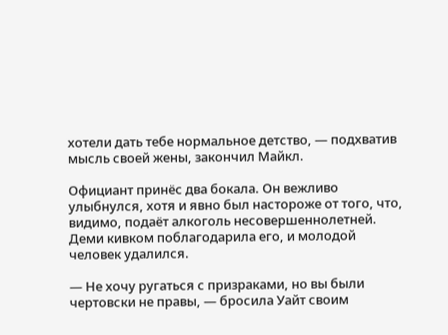хотели дать тебе нормальное детство, — подхватив мысль своей жены, закончил Майкл.

Официант принёс два бокала. Он вежливо улыбнулся, хотя и явно был настороже от того, что, видимо, подаёт алкоголь несовершеннолетней. Деми кивком поблагодарила его, и молодой человек удалился.

— Не хочу ругаться с призраками, но вы были чертовски не правы, — бросила Уайт своим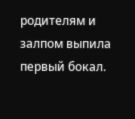родителям и залпом выпила первый бокал.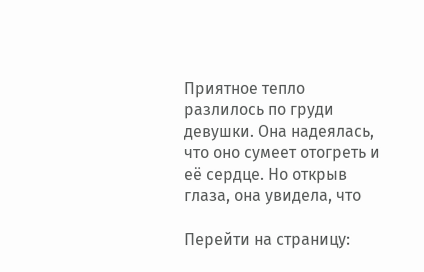Приятное тепло разлилось по груди девушки. Она надеялась, что оно сумеет отогреть и её сердце. Но открыв глаза, она увидела, что

Перейти на страницу: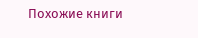Похожие книги